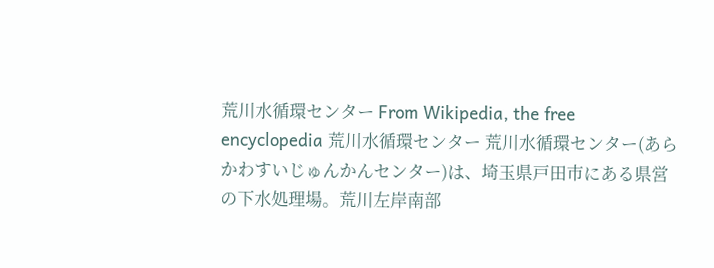荒川水循環センター From Wikipedia, the free encyclopedia 荒川水循環センター 荒川水循環センター(あらかわすいじゅんかんセンター)は、埼玉県戸田市にある県営の下水処理場。荒川左岸南部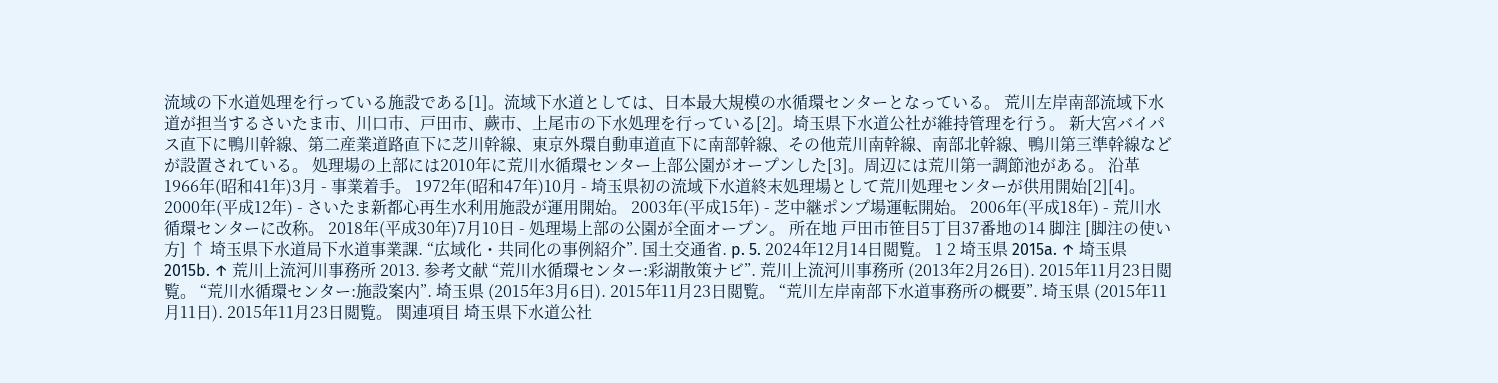流域の下水道処理を行っている施設である[1]。流域下水道としては、日本最大規模の水循環センターとなっている。 荒川左岸南部流域下水道が担当するさいたま市、川口市、戸田市、蕨市、上尾市の下水処理を行っている[2]。埼玉県下水道公社が維持管理を行う。 新大宮バイパス直下に鴨川幹線、第二産業道路直下に芝川幹線、東京外環自動車道直下に南部幹線、その他荒川南幹線、南部北幹線、鴨川第三準幹線などが設置されている。 処理場の上部には2010年に荒川水循環センター上部公園がオープンした[3]。周辺には荒川第一調節池がある。 沿革 1966年(昭和41年)3月 - 事業着手。 1972年(昭和47年)10月 - 埼玉県初の流域下水道終末処理場として荒川処理センターが供用開始[2][4]。 2000年(平成12年) - さいたま新都心再生水利用施設が運用開始。 2003年(平成15年) - 芝中継ポンプ場運転開始。 2006年(平成18年) - 荒川水循環センターに改称。 2018年(平成30年)7月10日 - 処理場上部の公園が全面オープン。 所在地 戸田市笹目5丁目37番地の14 脚注 [脚注の使い方] ↑ 埼玉県下水道局下水道事業課. “広域化・共同化の事例紹介”. 国土交通省. p. 5. 2024年12月14日閲覧。 1 2 埼玉県 2015a. ↑ 埼玉県 2015b. ↑ 荒川上流河川事務所 2013. 参考文献 “荒川水循環センター:彩湖散策ナビ”. 荒川上流河川事務所 (2013年2月26日). 2015年11月23日閲覧。 “荒川水循環センター:施設案内”. 埼玉県 (2015年3月6日). 2015年11月23日閲覧。 “荒川左岸南部下水道事務所の概要”. 埼玉県 (2015年11月11日). 2015年11月23日閲覧。 関連項目 埼玉県下水道公社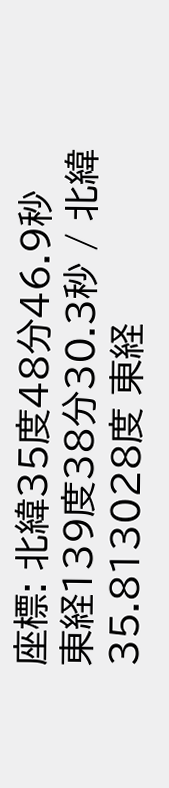座標: 北緯35度48分46.9秒 東経139度38分30.3秒 / 北緯35.813028度 東経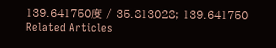139.641750度 / 35.813028; 139.641750 Related Articles